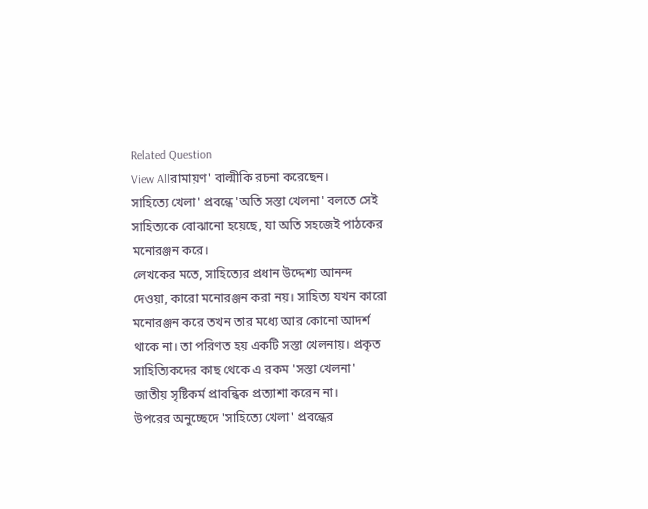Related Question
View Allরামায়ণ' বাল্মীকি রচনা করেছেন।
সাহিত্যে খেলা' প্রবন্ধে 'অতি সস্তা খেলনা' বলতে সেই সাহিত্যকে বোঝানো হয়েছে, যা অতি সহজেই পাঠকের মনোরঞ্জন করে।
লেখকের মতে, সাহিত্যের প্রধান উদ্দেশ্য আনন্দ দেওয়া, কারো মনোরঞ্জন করা নয়। সাহিত্য যখন কারো মনোরঞ্জন করে তখন তার মধ্যে আর কোনো আদর্শ থাকে না। তা পরিণত হয় একটি সস্তা খেলনায়। প্রকৃত সাহিত্যিকদের কাছ থেকে এ রকম 'সস্তা খেলনা' জাতীয় সৃষ্টিকর্ম প্রাবন্ধিক প্রত্যাশা করেন না।
উপরের অনুচ্ছেদে 'সাহিত্যে খেলা' প্রবন্ধের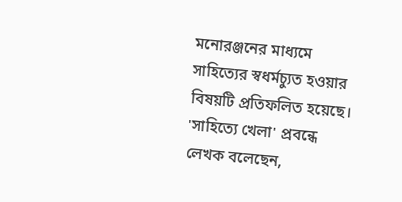মনোরঞ্জনের মাধ্যমে সাহিত্যের স্বধর্মচ্যুত হওয়ার বিষয়টি প্রতিফলিত হয়েছে।
'সাহিত্যে খেলা' প্রবন্ধে লেখক বলেছেন,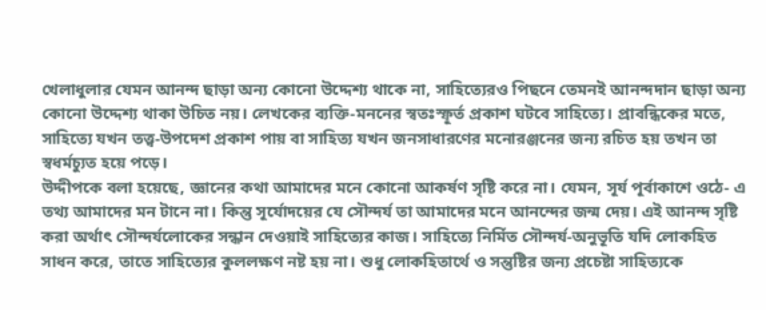খেলাধুলার যেমন আনন্দ ছাড়া অন্য কোনো উদ্দেশ্য থাকে না, সাহিত্যেরও পিছনে তেমনই আনন্দদান ছাড়া অন্য কোনো উদ্দেশ্য থাকা উচিত নয়। লেখকের ব্যক্তি-মননের স্বতঃস্ফূর্ত প্রকাশ ঘটবে সাহিত্যে। প্রাবন্ধিকের মতে, সাহিত্যে যখন তত্ত্ব-উপদেশ প্রকাশ পায় বা সাহিত্য যখন জনসাধারণের মনোরঞ্জনের জন্য রচিত হয় তখন তা স্বধর্মচ্যুত হয়ে পড়ে।
উদ্দীপকে বলা হয়েছে, জ্ঞানের কথা আমাদের মনে কোনো আকর্ষণ সৃষ্টি করে না। যেমন, সূর্য পূর্বাকাশে ওঠে- এ তথ্য আমাদের মন টানে না। কিন্তু সূর্যোদয়ের যে সৌন্দর্য তা আমাদের মনে আনন্দের জন্ম দেয়। এই আনন্দ সৃষ্টি করা অর্থাৎ সৌন্দর্যলোকের সন্ধান দেওয়াই সাহিত্যের কাজ। সাহিত্যে নির্মিত সৌন্দর্য-অনুভূতি যদি লোকহিত সাধন করে, তাতে সাহিত্যের কুললক্ষণ নষ্ট হয় না। শুধু লোকহিতার্থে ও সন্তুষ্টির জন্য প্রচেষ্টা সাহিত্যকে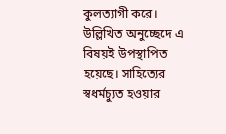কুলত্যাগী করে। উল্লিখিত অনুচ্ছেদে এ বিষয়ই উপস্থাপিত হয়েছে। সাহিত্যের স্বধর্মচ্যুত হওয়ার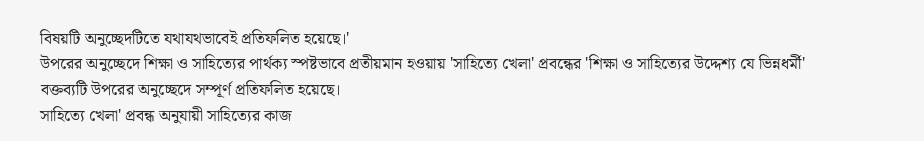বিষয়টি অনুচ্ছেদটিতে যথাযথভাবেই প্রতিফলিত হয়েছে।'
উপরের অনুচ্ছেদে শিক্ষা ও সাহিত্যের পার্থক্য স্পষ্টভাবে প্রতীয়মান হওয়ায় 'সাহিত্যে খেলা' প্রবন্ধের 'শিক্ষা ও সাহিত্যের উদ্দেশ্য যে ভিন্নধর্মী' বক্তব্যটি উপরের অনুচ্ছেদে সম্পূর্ণ প্রতিফলিত হয়েছে।
সাহিত্যে খেলা' প্রবন্ধ অনুযায়ী সাহিত্যের কাজ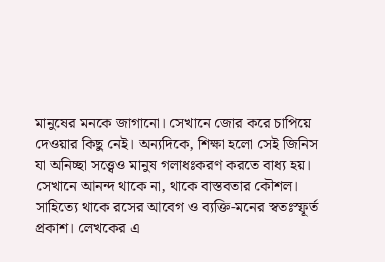মানুষের মনকে জাগানো। সেখানে জোর করে চাপিয়ে দেওয়ার কিছু নেই। অন্যদিকে, শিক্ষা হলো সেই জিনিস যা অনিচ্ছা সত্ত্বেও মানুষ গলাধঃকরণ করতে বাধ্য হয়। সেখানে আনন্দ থাকে না, থাকে বাস্তবতার কৌশল। সাহিত্যে থাকে রসের আবেগ ও ব্যক্তি-মনের স্বতঃস্ফূর্ত প্রকাশ। লেখকের এ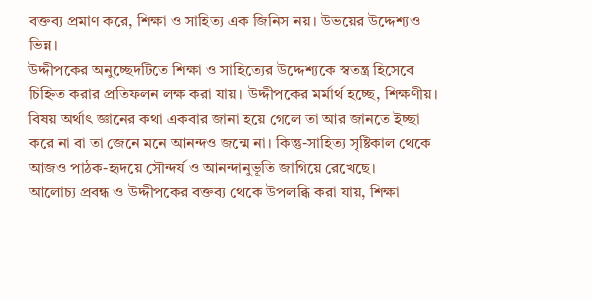বক্তব্য প্রমাণ করে, শিক্ষা ও সাহিত্য এক জিনিস নয়। উভয়ের উদ্দেশ্যও ভিন্ন।
উদ্দীপকের অনুচ্ছেদটিতে শিক্ষা ও সাহিত্যের উদ্দেশ্যকে স্বতন্ত্র হিসেবে চিহ্নিত করার প্রতিফলন লক্ষ করা যায়। উদ্দীপকের মর্মার্থ হচ্ছে, শিক্ষণীয়। বিষয় অর্থাৎ জ্ঞানের কথা একবার জানা হয়ে গেলে তা আর জানতে ইচ্ছা করে না বা তা জেনে মনে আনন্দও জন্মে না। কিন্তু-সাহিত্য সৃষ্টিকাল থেকে আজও পাঠক-হৃদয়ে সৌন্দর্য ও আনন্দানুভূতি জাগিয়ে রেখেছে।
আলোচ্য প্রবন্ধ ও উদ্দীপকের বক্তব্য থেকে উপলব্ধি করা যায়, শিক্ষা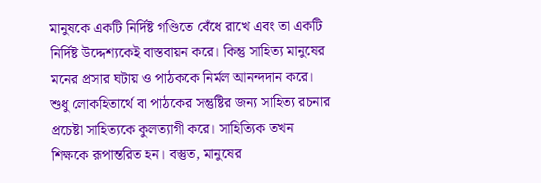মানুষকে একটি নির্দিষ্ট গণ্ডিতে বেঁধে রাখে এবং তা একটি নির্দিষ্ট উদ্দেশ্যকেই বাস্তবায়ন করে। কিন্তু সাহিত্য মানুষের মনের প্রসার ঘটায় ও পাঠককে নির্মল আনন্দদান করে। শুধু লোকহিতার্থে বা পাঠকের সন্তুষ্টির জন্য সাহিত্য রচনার প্রচেষ্টা সাহিত্যকে কুলত্যাগী করে। সাহিত্যিক তখন শিক্ষকে রূপান্তরিত হন। বস্তুত, মানুষের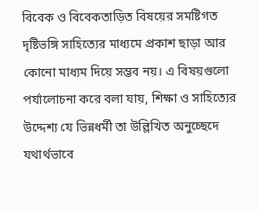বিবেক ও বিবেকতাড়িত বিষয়ের সমষ্টিগত দৃষ্টিভঙ্গি সাহিত্যের মাধ্যমে প্রকাশ ছাড়া আর কোনো মাধ্যম দিয়ে সম্ভব নয়। এ বিষয়গুলো পর্যালোচনা করে বলা যায়, শিক্ষা ও সাহিত্যের উদ্দেশ্য যে ভিন্নধর্মী তা উল্লিখিত অনুচ্ছেদে যথার্থভাবে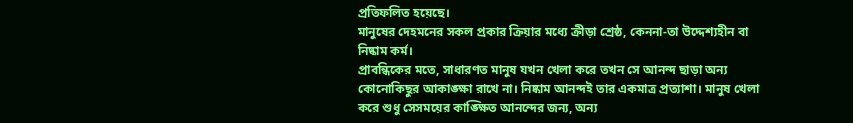প্রতিফলিত হয়েছে।
মানুষের দেহমনের সকল প্রকার ক্রিয়ার মধ্যে ক্রীড়া শ্রেষ্ঠ, কেননা-তা উদ্দেশ্যহীন বা নিষ্কাম কর্ম।
প্রাবন্ধিকের মতে, সাধারণত মানুষ যখন খেলা করে তখন সে আনন্দ ছাড়া অন্য কোনোকিছুর আকাঙ্ক্ষা রাখে না। নিষ্কাম আনন্দই তার একমাত্র প্রত্যাশা। মানুষ খেলা করে শুধু সেসময়ের কাঙ্ক্ষিত আনন্দের জন্য, অন্য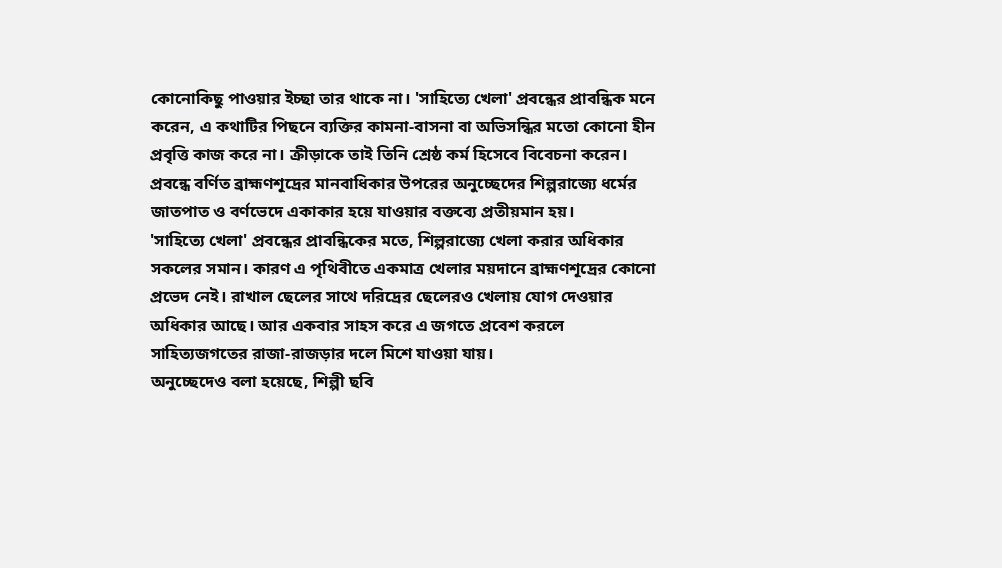কোনোকিছু পাওয়ার ইচ্ছা তার থাকে না। 'সাহিত্যে খেলা' প্রবন্ধের প্রাবন্ধিক মনে করেন, এ কথাটির পিছনে ব্যক্তির কামনা-বাসনা বা অভিসন্ধির মতো কোনো হীন প্রবৃত্তি কাজ করে না। ক্রীড়াকে তাই তিনি শ্রেষ্ঠ কর্ম হিসেবে বিবেচনা করেন।
প্রবন্ধে বর্ণিত ব্রাহ্মণশূদ্রের মানবাধিকার উপরের অনুচ্ছেদের শিল্পরাজ্যে ধর্মের জাতপাত ও বর্ণভেদে একাকার হয়ে যাওয়ার বক্তব্যে প্রতীয়মান হয়।
'সাহিত্যে খেলা' প্রবন্ধের প্রাবন্ধিকের মতে, শিল্পরাজ্যে খেলা করার অধিকার সকলের সমান। কারণ এ পৃথিবীতে একমাত্র খেলার ময়দানে ব্রাহ্মণশূদ্রের কোনো প্রভেদ নেই। রাখাল ছেলের সাথে দরিদ্রের ছেলেরও খেলায় যোগ দেওয়ার অধিকার আছে। আর একবার সাহস করে এ জগতে প্রবেশ করলে সাহিত্যজগতের রাজা-রাজড়ার দলে মিশে যাওয়া যায়।
অনুচ্ছেদেও বলা হয়েছে, শিল্পী ছবি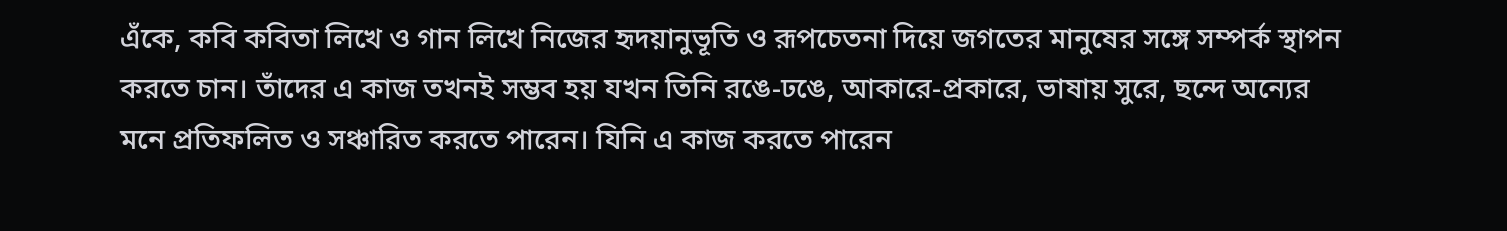এঁকে, কবি কবিতা লিখে ও গান লিখে নিজের হৃদয়ানুভূতি ও রূপচেতনা দিয়ে জগতের মানুষের সঙ্গে সম্পর্ক স্থাপন করতে চান। তাঁদের এ কাজ তখনই সম্ভব হয় যখন তিনি রঙে-ঢঙে, আকারে-প্রকারে, ভাষায় সুরে, ছন্দে অন্যের মনে প্রতিফলিত ও সঞ্চারিত করতে পারেন। যিনি এ কাজ করতে পারেন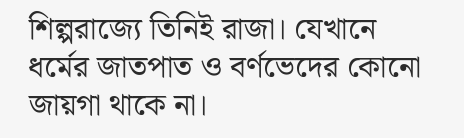শিল্পরাজ্যে তিনিই রাজা। যেখানে ধর্মের জাতপাত ও বর্ণভেদের কোনো জায়গা থাকে না।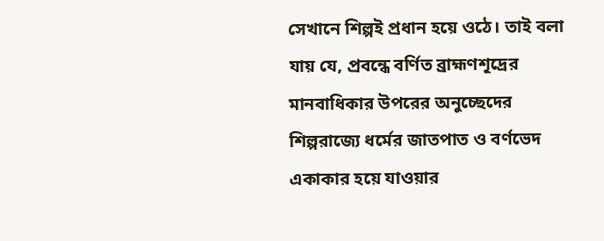সেখানে শিল্পই প্রধান হয়ে ওঠে। তাই বলা যায় যে, প্রবন্ধে বর্ণিত ব্রাহ্মণশূদ্রের মানবাধিকার উপরের অনুচ্ছেদের শিল্পরাজ্যে ধর্মের জাতপাত ও বর্ণভেদ একাকার হয়ে যাওয়ার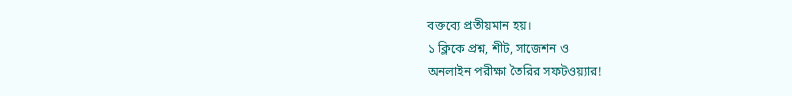বক্তব্যে প্রতীয়মান হয়।
১ ক্লিকে প্রশ্ন, শীট, সাজেশন ও
অনলাইন পরীক্ষা তৈরির সফটওয়্যার!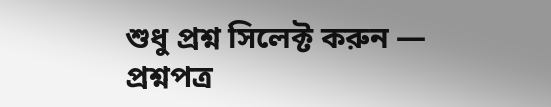শুধু প্রশ্ন সিলেক্ট করুন — প্রশ্নপত্র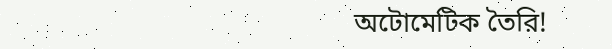অটোমেটিক তৈরি!